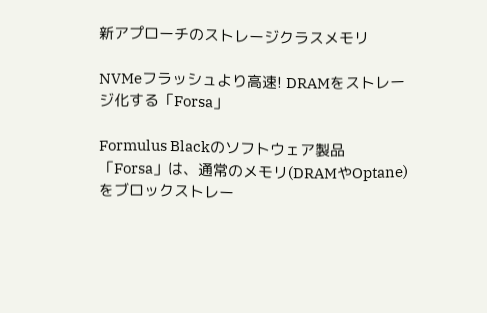新アプローチのストレージクラスメモリ

NVMeフラッシュより高速! DRAMをストレージ化する「Forsa」

Formulus Blackのソフトウェア製品「Forsa」は、通常のメモリ(DRAMやOptane)をブロックストレー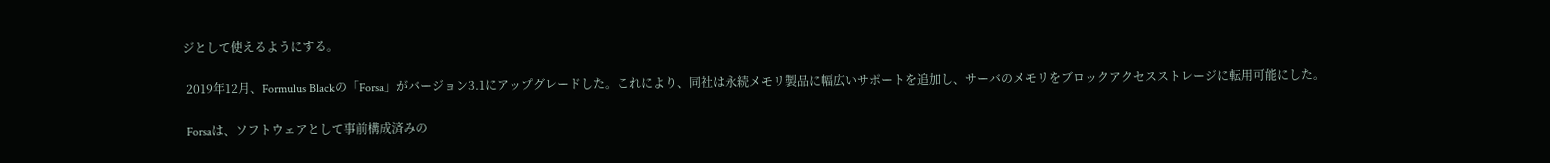ジとして使えるようにする。

 2019年12月、Formulus Blackの「Forsa」がバージョン3.1にアップグレードした。これにより、同社は永続メモリ製品に幅広いサポートを追加し、サーバのメモリをブロックアクセスストレージに転用可能にした。

 Forsaは、ソフトウェアとして事前構成済みの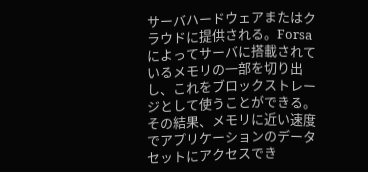サーバハードウェアまたはクラウドに提供される。Forsaによってサーバに搭載されているメモリの一部を切り出し、これをブロックストレージとして使うことができる。その結果、メモリに近い速度でアプリケーションのデータセットにアクセスでき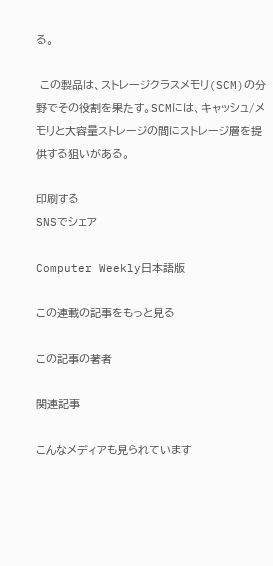る。

 この製品は、ストレージクラスメモリ(SCM)の分野でその役割を果たす。SCMには、キャッシュ/メモリと大容量ストレージの間にストレージ層を提供する狙いがある。

印刷する
SNSでシェア

Computer Weekly日本語版

この連載の記事をもっと見る

この記事の著者

関連記事

こんなメディアも見られています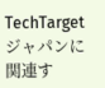TechTargetジャパンに関連す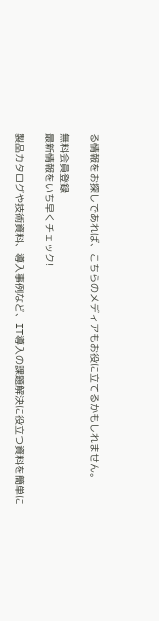る情報をお探しであれば、こちらのメディアもお役に立てるかもしれません。

無料会員登録
最新情報をいち早くチェック!

製品カタログや技術資料、導入事例など、IT導入の課題解決に役立つ資料を簡単に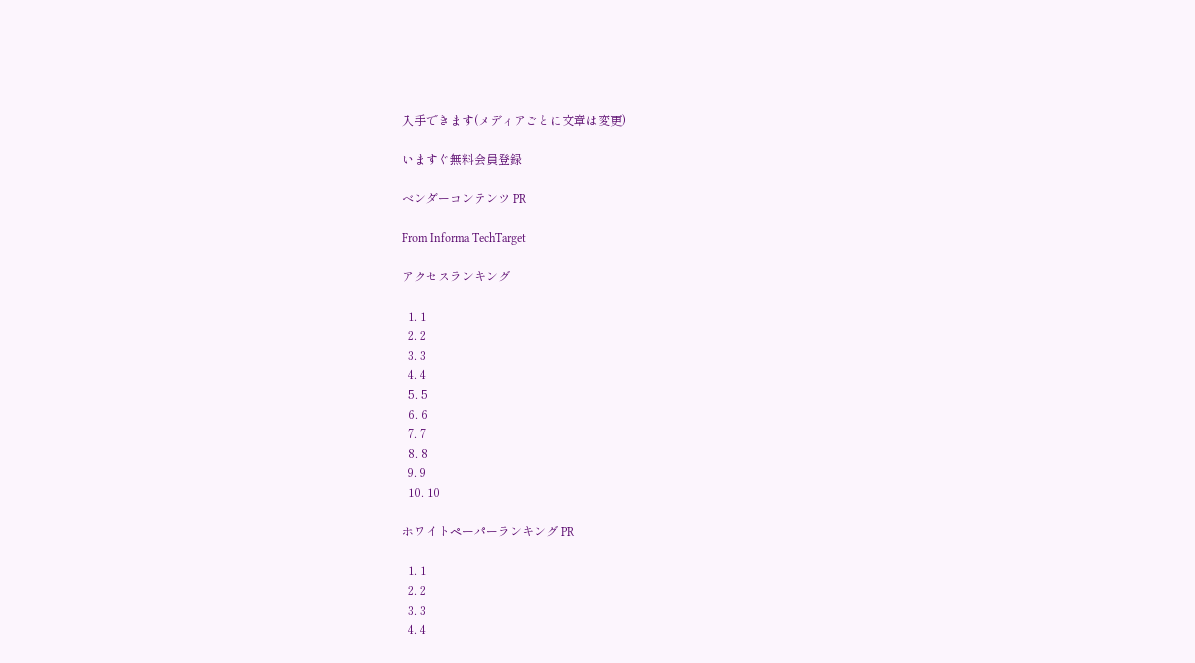入手できます(メディアごとに文章は変更)

いますぐ無料会員登録

ベンダーコンテンツ PR

From Informa TechTarget

アクセスランキング

  1. 1
  2. 2
  3. 3
  4. 4
  5. 5
  6. 6
  7. 7
  8. 8
  9. 9
  10. 10

ホワイトペーパーランキング PR

  1. 1
  2. 2
  3. 3
  4. 4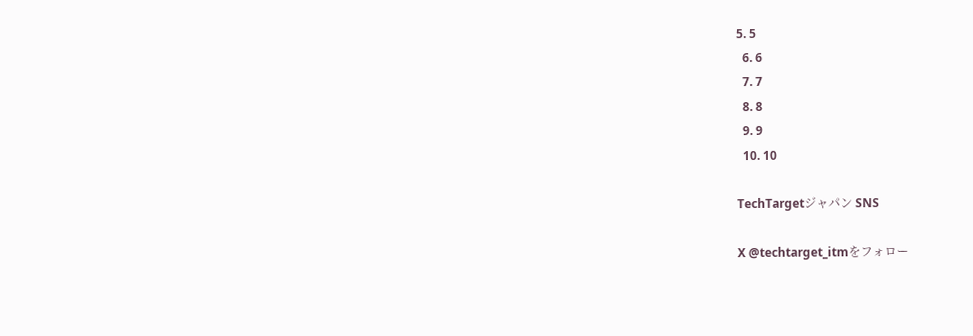5. 5
  6. 6
  7. 7
  8. 8
  9. 9
  10. 10

TechTargetジャパン SNS

X @techtarget_itmをフォロー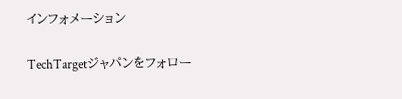インフォメーション

TechTargetジャパンをフォロー